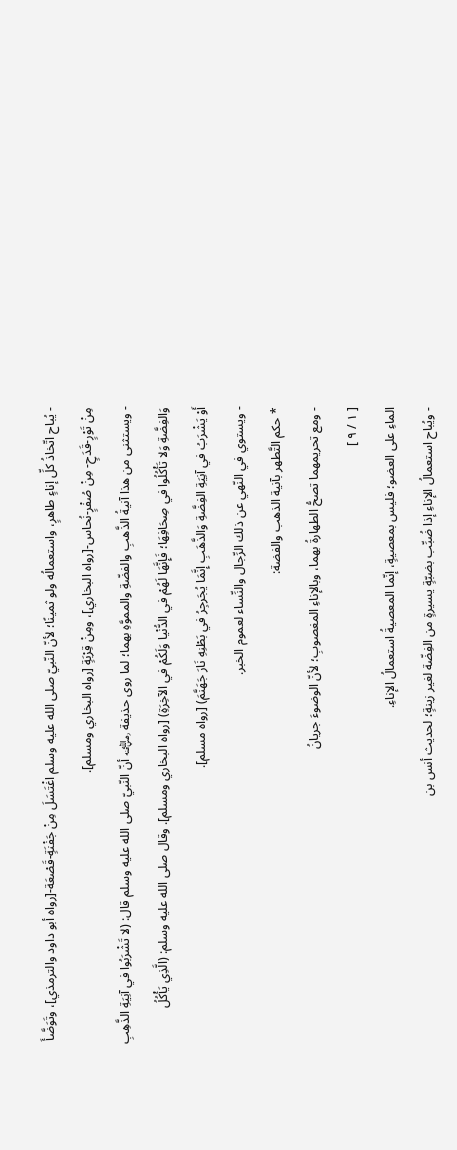- يُباح اتّخاذُ كلِّ إناءٍ طاهرٍ، واستعمالُه ولو ثمينًا؛ لأنّ النّبيّ صلى الله عليه وسلم اغْتَسَلَ مِنْ جَفْنَةٍ-قَصْعَة-[رواه أبو داود والترمذي]، وتَوَضَّأَ مِنْ تَوْرٍ-قَدَحٍ- مِنْ صُفْرٍ-نُحاس-[رواه البخاري]، ومِنْ قِرْبَةٍ [رواه البخاري ومسلم].
- ويستثنى من هذا آنيةُ الذَّهبِ والفضّةِ والمموَّهِ بهما؛ لما روى حذيفة ﵁ أنّ النّبيّ صلى الله عليه وسلم قال: (لا تَشْرَبُوا في آنِيَةِ الذَّهِبِ وَالفِضَّةِ وَلا تَأْكُلُوا في صِحَافِهَا؛ فَإِنَّهَا لَهُمْ في الدُّنْيا وَلَكُمْ في الآخِرَةِ) [رواه البخاري ومسلم]. وقال صلى الله عليه وسلم: (الَّذِي يَأْكُلُ
أَوْ يَشْرَبُ في آنِيَةِ الفِضَّةِ وَالذَّهَبِ إِنَّمَا يُجَرجِرُ في بَطْنِهِ نَارَ جَهَنَّمَ) [رواه مسلم].
- ويستوي في النّهي عن ذلك الرِّجال والنِّساء لعموم الخبر.
* حكم التَّطهر بآنية الذهب والفضة:
- ومع تحريمهما تصحُّ الطهارةُ بهما، وبالإناءِ المغصوبِ؛ لأنّ الوضوءَ جريانُ
[ ١ / ٩ ]
الماءِ على العضو؛ فليس بمعصيةٍ، إنّما المعصيةُ استعمالُ الإناءِ.
- ويُباح استعمالُ الإناءِ إذا ضُبِّب بضبّةٍ يسيرةٍ من الفِضّة لغير زينةٍ؛ لحديث أنس بن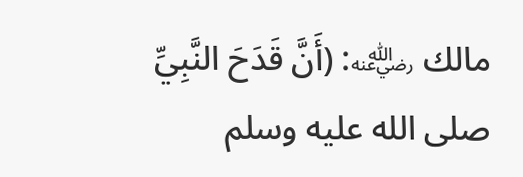مالك ﵁: (أَنَّ قَدَحَ النَّبِيِّ صلى الله عليه وسلم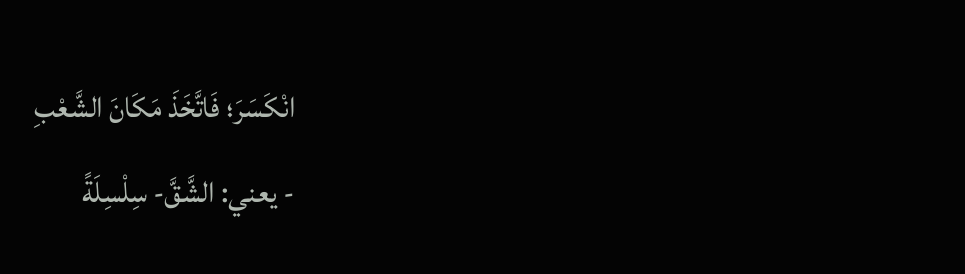انْكَسَرَ؛ فَاتَّخَذَ مَكَانَ الشَّعْبِ
- يعني: الشَّقَّ- سِلْسِلَةً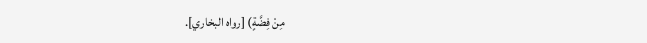مِنْ فِضَّةٍ) [رواه البخاري].